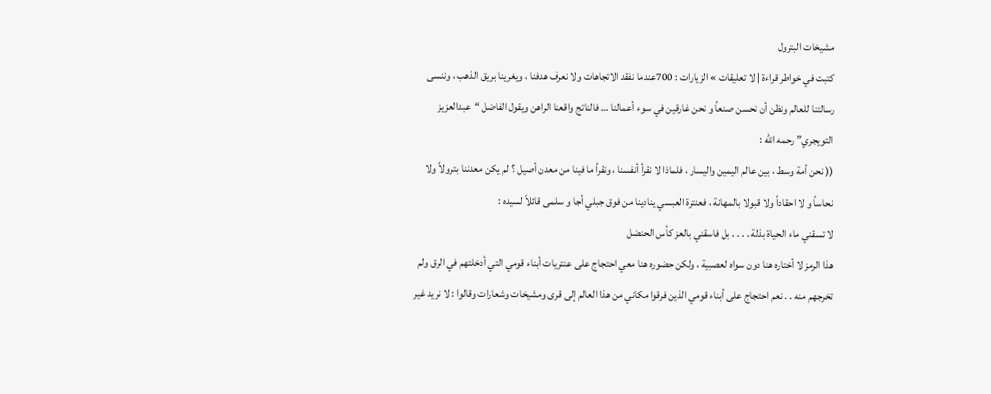مشيخات البترول
كتبت في خواطر قراءة | لا تعليقات » الزيارات : 700عندما نفقد الاتجاهات ولا نعرف هدفنا ، ويغرينا بريق الذهب ، وننسى رسالتنا للعالم ونظن أن نحسن صنعاً و نحن غارقين في سوء أعمالنا … فالناتج واقعنا الراهن ويقول الفاضل “عبدالعزيز التويجري” رحمه الله :
(( نحن أمة وسط ، بين عالم اليمين واليسار ، فلماذا لا نقرأ أنفسنا ، ونقرأ ما فينا من معدن أصيل ؟ لم يكن معدننا بترولاً ولا نحاساً و لا احقاداً ولا قبولا بالمهانة ، فعنترة العبسي ينادينا من فوق جبلي أجا و سلمى قائلاً لسيده :
لا تسقني ماء الحياة بذلة . . . . بل فاسقني بالعز كأس الحنضل
هذا الرمز لا أختاره هنا دون سواه لعصبية ، ولكن حضوره هنا معي احتجاج على عنتريات أبناء قومي التي أدخلتهم في الرق ولم تخرجهم منه . . نعم احتجاج على أبناء قومي الذين فرقوا مكاني من هذا العالم إلى قرى ومشيخات وشعارات وقالوا : لا نريد غير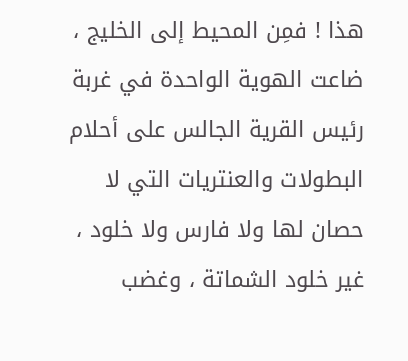هذا ! فمِن المحيط إلى الخليج ، ضاعت الهوية الواحدة في غربة رئيس القرية الجالس على أحلام البطولات والعنتريات التي لا حصان لها ولا فارس ولا خلود ، غير خلود الشماتة ، وغضب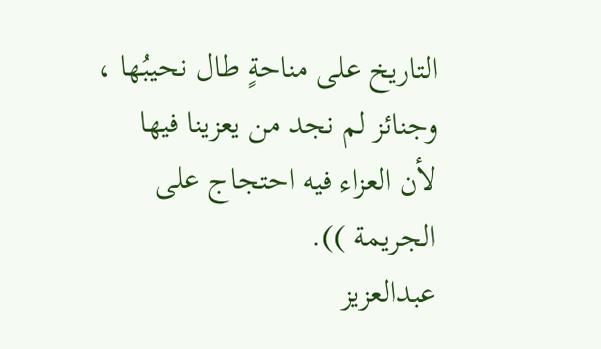التاريخ على مناحةٍ طال نحيبُها ، وجنائز لم نجد من يعزينا فيها لأن العزاء فيه احتجاج على الجريمة )).
عبدالعزيز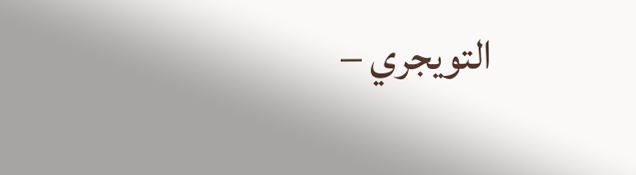التويجري –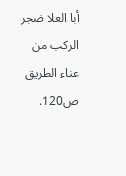أبا العلا ضجر الركب من عناء الطريق ص120.